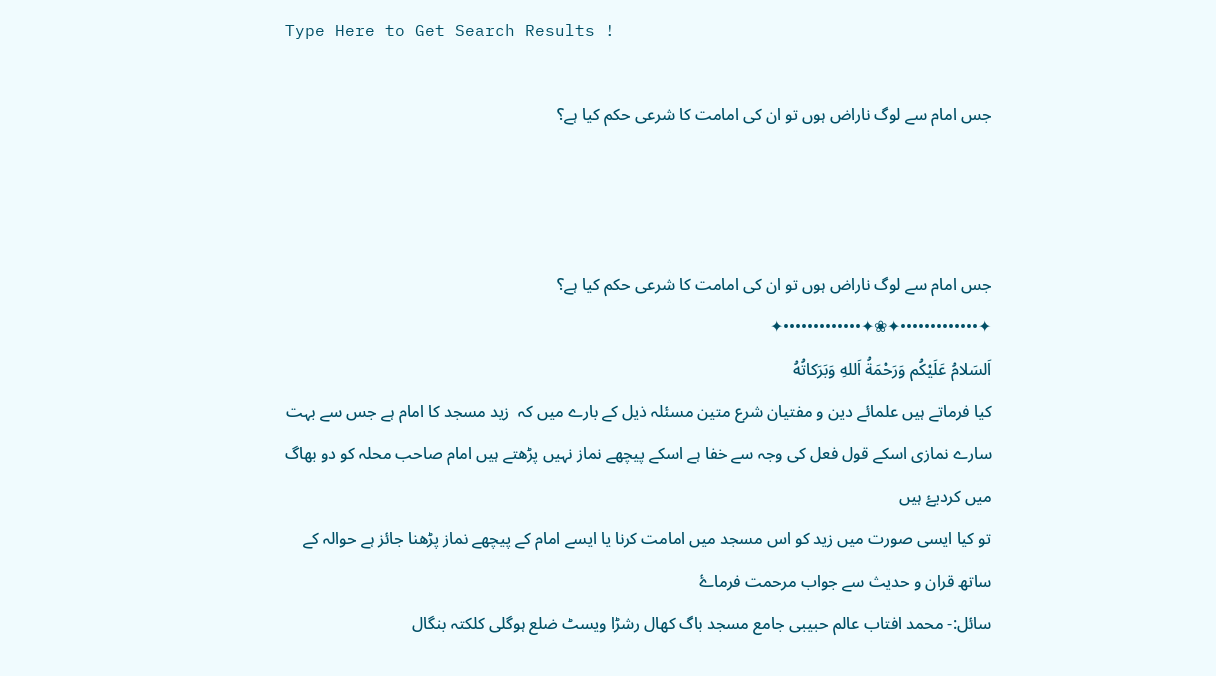Type Here to Get Search Results !

جس امام سے لوگ ناراض ہوں تو ان کی امامت کا شرعی حکم کیا ہے؟



جس امام سے لوگ ناراض ہوں تو ان کی امامت کا شرعی حکم کیا ہے؟
✦•••••••••••••✦❀✦•••••••••••••✦
اَلسَلامُ عَلَيْكُم وَرَحْمَةُ اَللهِ وَبَرَكاتُهُ
کیا فرماتے ہیں علمائے دین و مفتیان شرع متین مسئلہ ذیل کے بارے میں کہ  زید مسجد کا امام ہے جس سے بہت سارے نمازی اسکے قول فعل کی وجہ سے خفا ہے اسکے پیچھے نماز نہیں پڑھتے ہیں امام صاحب محلہ کو دو بھاگ میں کردیۓ ہیں
تو کیا ایسی صورت میں زید کو اس مسجد میں امامت کرنا یا ایسے امام کے پیچھے نماز پڑھنا جائز ہے حوالہ کے ساتھ قران و حدیث سے جواب مرحمت فرماۓ
سائل:- محمد افتاب عالم حبیبی جامع مسجد باگ کھال رشڑا ویسٹ ضلع ہوگلی کلکتہ بنگال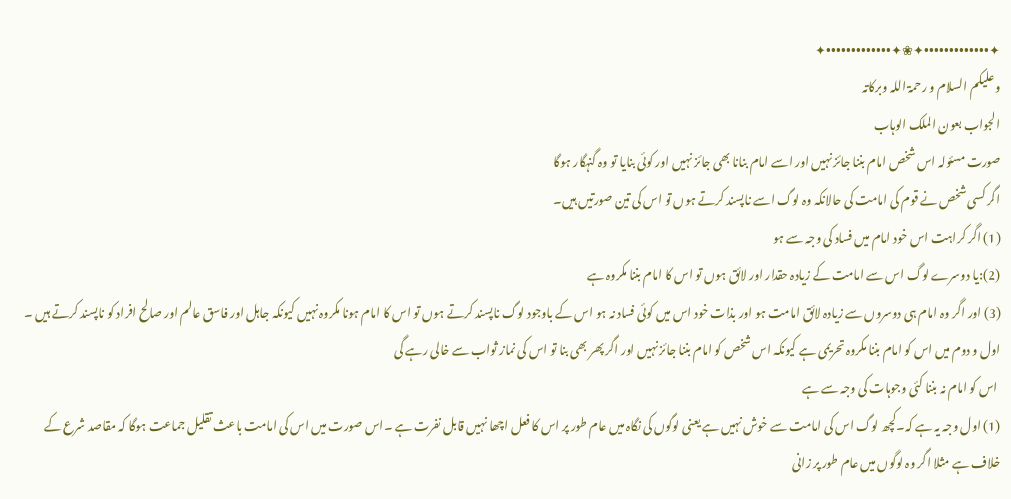✦•••••••••••••✦❀✦•••••••••••••✦
وعلیکم السلام و رحمۃ اللہ وبرکاتہ
الجواب بعون الملک الوہاب
صورت مسئولہ اس شخص امام بننا جائز نہیں اور اسے امام بنانا بھی جائز نہیں اور کوئی بنایا تو وہ گنہگار ہوگا
اگر کسی شخص نے قوم کی امامت کی حالانکہ وہ لوگ اسے ناپسند کرتے ہوں تو اس کی تین صورتیں ہیں۔
(1) اگر کراہت اس خود امام میں فساد کی وجہ سے ہو
(2):یا دوسرے لوگ اس سے امامت کے زیادہ حقدار اور لائق ہوں تو اس کا امام بننا مکروہ ہے
(3) اور اگر وہ امام ہی دوسروں سے زیادہ لائق امامت ہو اور بذات خود اس میں کوئی فساد نہ ہو اس کے باوجود لوگ ناپسند کرتے ہوں تو اس کا امام ہونا مکروہ نہیں کیونکہ جاہل اور فاسق عالم اور صالح افراد کو ناپسند کرتے ہیں ۔
اول و دوم میں اس کو امام بننا مکروہ تحریمی ہے کیونکہ اس شخص کو امام بننا جائز نہیں اور اگر پھر بھی بنا تو اس کی نماز ثواب سے خالی رہے گی
 اس کو امام نہ بننا کئی وجوہات کی وجہ سے ہے
(1) اول وجہ یہ ہے کہ۔کچھ لوگ اس کی امامت سے خوش نہیں ہے یعنی لوگوں کی نگاہ میں عام طور پر اس کا فعل اچھا نہیں قابل نفرت ہے ۔اس صورت میں اس کی امامت باعث تقلیل جماعت ہوگا کہ مقاصد شرع کے خلاف ہے مثلا اگر وہ لوگوں میں عام طور پر زانی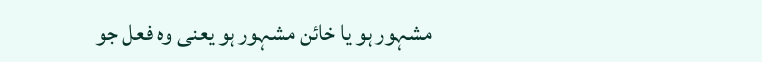مشہور ہو یا خائن مشہور ہو یعنی وہ فعل جو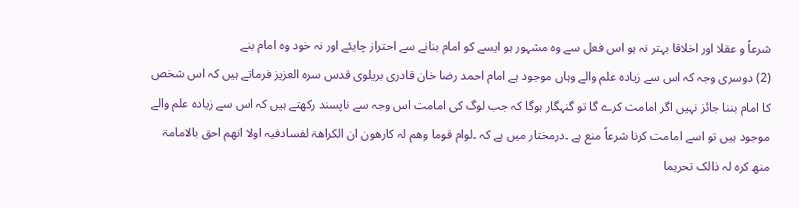شرعاً و عقلا اور اخلاقا بہتر نہ ہو اس فعل سے وہ مشہور ہو ایسے کو امام بنانے سے احتراز چایئے اور نہ خود وہ امام بنے
(2) دوسری وجہ کہ اس سے زیادہ علم والے وہاں موجود ہے امام احمد رضا خان قادری بریلوی قدس سرہ العزیز فرماتے ہیں کہ اس شخص کا امام بننا جائز نہیں اگر امامت کرے گا تو گنہگار ہوگا کہ جب لوگ کی امامت اس وجہ سے ناپسند رکھتے ہیں کہ اس سے زیادہ علم والے موجود ہیں تو اسے امامت کرنا شرعاً منع ہے ۔درمختار میں ہے کہ ۔لوام قوما وھم لہ کارھون ان الکراھۃ لفسادفیہ اولا انھم احق بالامامۃ منھ کرہ لہ ذالک تحریما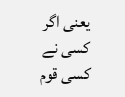یعنی اگر کسی نے کسی قوم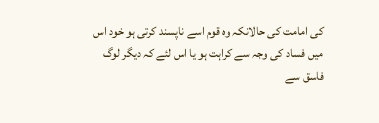کی امامت کی حالانکہ وہ قوم اسے ناپسند کرتی ہو خود اس میں فساد کی وجہ سے کراہت ہو یا اس لئے کہ دیگر لوگ فاسق سے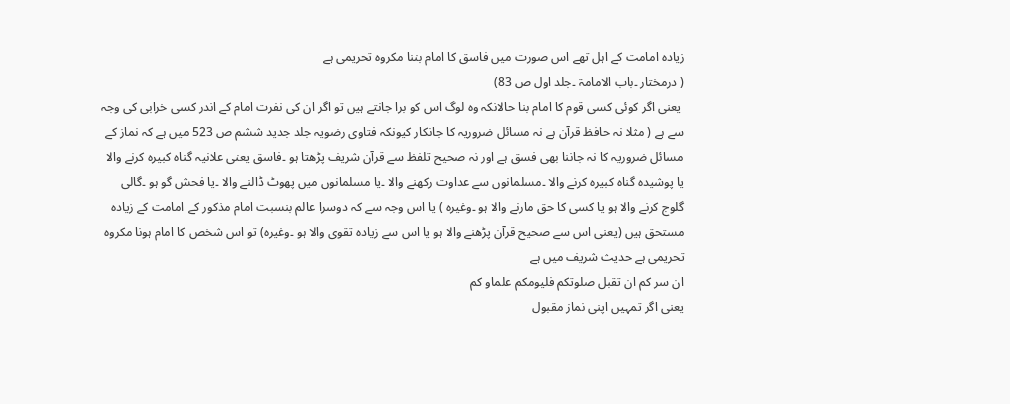زیادہ امامت کے اہل تھے اس صورت میں فاسق کا امام بننا مکروہ تحریمی ہے
( درمختار ۔باب الامامۃ ۔جلد اول ص 83)
 یعنی اگر کوئی کسی قوم کا امام بنا حالانکہ وہ لوگ اس کو برا جانتے ہیں تو اگر ان کی نفرت امام کے اندر کسی خرابی کی وجہ سے ہے ( مثلا نہ حافظ قرآن ہے نہ مسائل ضروریہ کا جانکار کیونکہ فتاوی رضویہ جلد جدید ششم ص 523 میں ہے کہ نماز کے مسائل ضروریہ کا نہ جاننا بھی فسق ہے اور نہ صحیح تلفظ سے قرآن شریف پڑھتا ہو ۔فاسق یعنی علانیہ گناہ کبیرہ کرنے والا یا پوشیدہ گناہ کبیرہ کرنے والا ۔مسلمانوں سے عداوت رکھنے والا ۔یا مسلمانوں میں پھوٹ ڈالنے والا ۔یا فحش گو ہو ۔گالی گلوج کرنے والا ہو یا کسی کا حق مارنے والا ہو ۔وغیرہ ) یا اس وجہ سے کہ دوسرا عالم بنسبت امام مذکور کے امامت کے زیادہ مستحق ہیں (یعنی اس سے صحیح قرآن پڑھنے والا ہو یا اس سے زیادہ تقوی والا ہو ۔وغیرہ) تو اس شخص کا امام ہونا مکروہ تحریمی ہے حدیث شریف میں ہے
ان سر کم ان تقبل صلوتکم فلیومکم علماو کم
یعنی اگر تمہیں اپنی نماز مقبول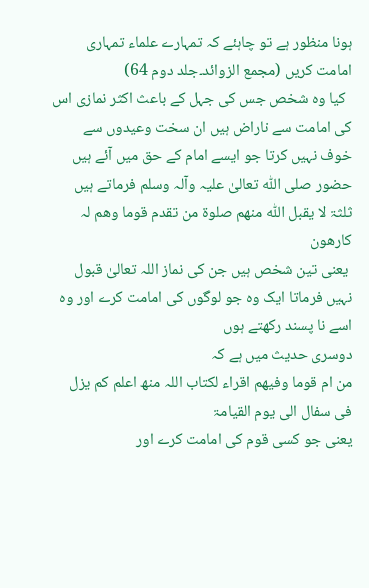ہونا منظور ہے تو چاہئے کہ تمہارے علماء تمہاری امامت کریں (مجمع الزوائد۔جلد دوم 64)
  کیا وہ شخص جس کی جہل کے باعث اکثر نمازی اس کی امامت سے ناراض ہیں ان سخت وعیدوں سے خوف نہیں کرتا جو ایسے امام کے حق میں آئے ہیں
حضور صلی اللّٰہ تعالیٰ علیہ وآلہ وسلم فرماتے ہیں
ثلثۃ لا یقبل اللّٰہ منھم صلوۃ من تقدم قوما وھم لہ کارھون
 یعنی تین شخص ہیں جن کی نماز اللہ تعالیٰ قبول نہیں فرماتا ایک وہ جو لوگوں کی امامت کرے اور وہ اسے نا پسند رکھتے ہوں
دوسری حدیث میں ہے کہ
من ام قوما وفیھم اقراء لکتاب اللہ منھ اعلم کم یزل فی سفال الی یوم القیامۃ
یعنی جو کسی قوم کی امامت کرے اور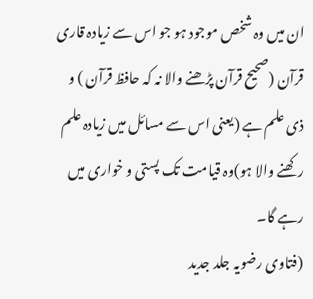ان میں وہ شخص موجود ہو جو اس سے زیادہ قاری قرآن (صحیح قرآن پڑھنے والا نہ کہ حافظ قرآن ) و ذی علم ہے (یعنی اس سے مسائل میں زیادہ علم رکھنے والا ہو)وہ قیامت تک پستی و خواری میں رہے گا۔
(فتاوی رضویہ جلد جدید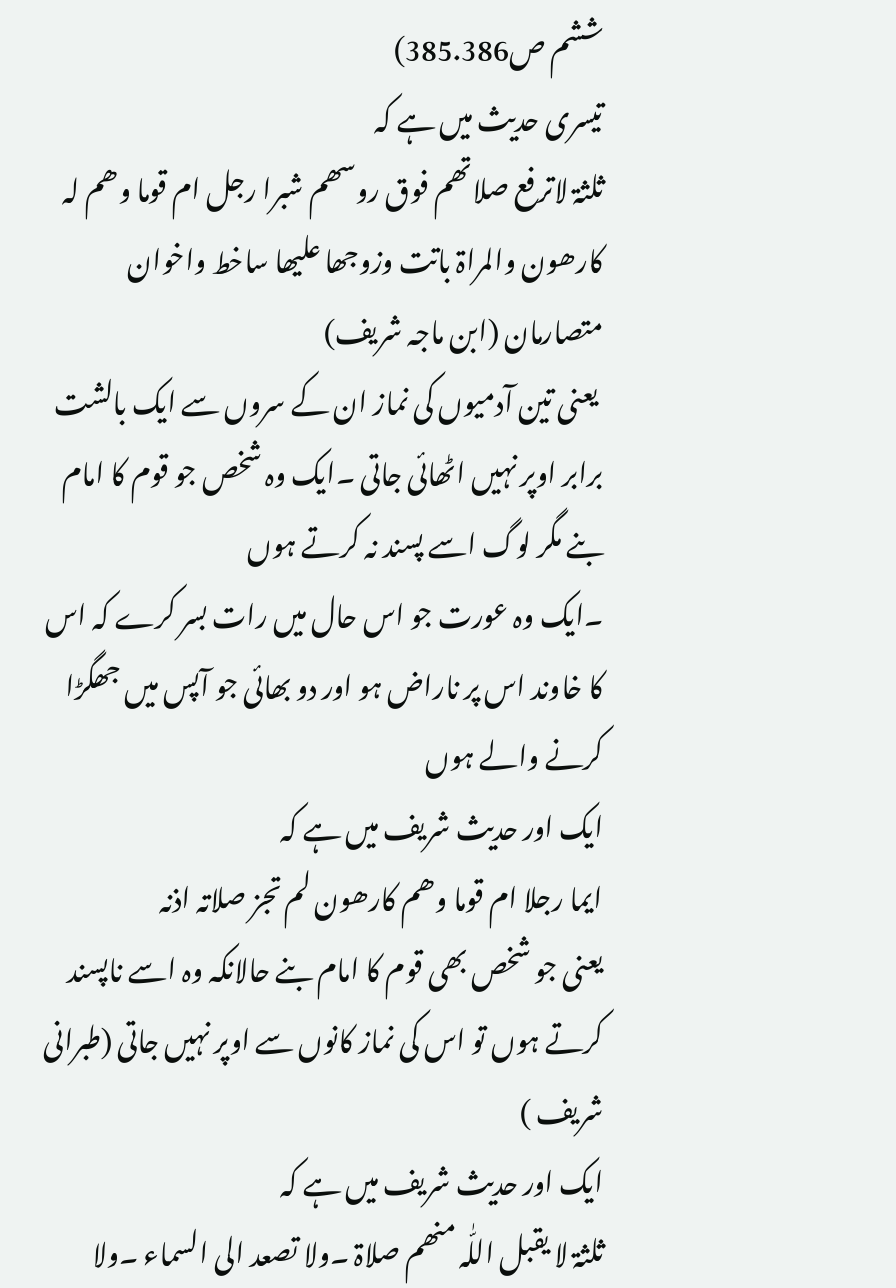ششم ص385.386)
تیسری حدیث میں ہے کہ
ثلثۃ لاترفع صلاتھم فوق روسھم شبرا رجل ام قوما وھم لہ کارھون والمراۃ باتت وزوجھا علیھا ساخط واخوان متصارمان (ابن ماجہ شریف)
 یعنی تین آدمیوں کی نماز ان کے سروں سے ایک بالشت برابر اوپر نہیں اٹھائی جاتی ۔ایک وہ شخص جو قوم کا امام بنے مگر لوگ اسے پسند نہ کرتے ہوں
۔ایک وہ عورت جو اس حال میں رات بسر کرے کہ اس کا خاوند اس پر ناراض ہو اور دو بھائی جو آپس میں جھگڑا کرنے والے ہوں
ایک اور حدیث شریف میں ہے کہ
ایما رجلا ام قوما وھم کارھون لم تجز صلاتہ اذنہ
یعنی جو شخص بھی قوم کا امام بنے حالانکہ وہ اسے ناپسند کرتے ہوں تو اس کی نماز کانوں سے اوپر نہیں جاتی (طبرانی شریف )
ایک اور حدیث شریف میں ہے کہ
ثلثۃ لا یقبل اللّٰہ منھم صلاۃ ۔ولا تصعد الی السماء ۔ولا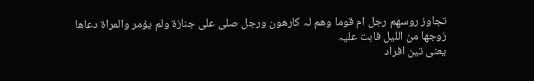تجاوز روسھم رجل ام قوما وھم لہ کارھون ورجل صلی علی جنازۃ ولم یؤمر والمراۃ دعاھا زوجھا من اللیل فابت علیہ
یعنی تین افراد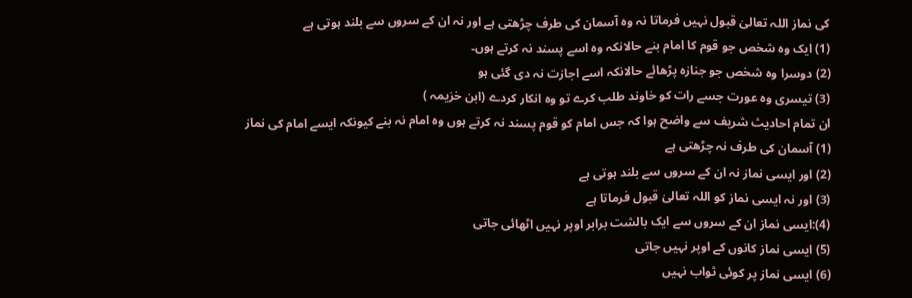کی نماز اللہ تعالیٰ قبول نہیں فرماتا نہ وہ آسمان کی طرف چڑھتی ہے اور نہ ان کے سروں سے بلند ہوتی ہے
(1) ایک وہ شخص جو قوم کا امام بنے حالانکہ وہ اسے پسند نہ کرتے ہوں۔
(2) دوسرا وہ شخص جو جنازہ پڑھائے حالانکہ اسے اجازت نہ دی گئی ہو
(3) تیسری وہ عورت جسے رات کو خاوند طلب کرے تو وہ انکار کردے (ابن خزیمہ )
ان تمام احادیث شریف سے واضح ہوا کہ جس امام کو قوم پسند نہ کرتے ہوں وہ امام نہ بنے کیونکہ ایسے امام کی نماز
(1) آسمان کی طرف نہ چڑھتی ہے
(2) اور ایسی نماز نہ ان کے سروں سے بلند ہوتی ہے
(3) اور نہ ایسی نماز کو اللہ تعالیٰ قبول فرماتا ہے
(4):ایسی نماز ان کے سروں سے ایک بالشت برابر اوپر نہیں اٹھائی جاتی
(5) ایسی نماز کانوں کے اوپر نہیں جاتی
(6) ایسی نماز پر کوئی ثواب نہیں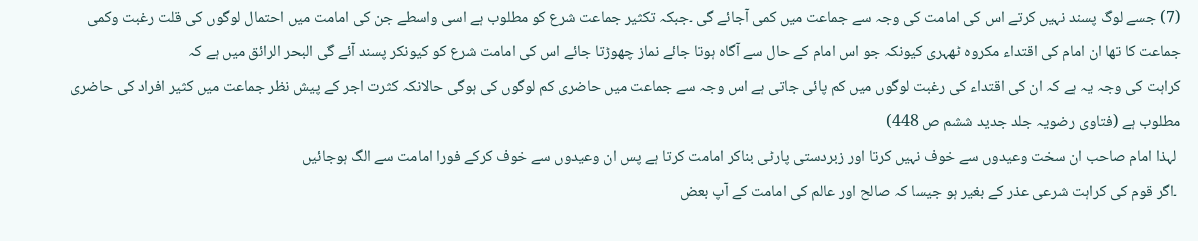(7) جسے لوگ پسند نہیں کرتے اس کی امامت کی وجہ سے جماعت میں کمی آجائے گی ۔جبکہ تکثیر جماعت شرع کو مطلوب ہے اسی واسطے جن کی امامت میں احتمال لوگوں کی قلت رغبت وکمی جماعت کا تھا ان امام کی اقتداء مکروہ ٹھہری کیونکہ جو اس امام کے حال سے آگاہ ہوتا جائے نماز چھوڑتا جائے اس کی امامت شرع کو کیونکر پسند آئے گی البحر الرائق میں ہے کہ
کراہت کی وجہ یہ ہے کہ ان کی اقتداء کی رغبت لوگوں میں کم پائی جاتی ہے اس وجہ سے جماعت میں حاضری کم لوگوں کی ہوگی حالانکہ کثرت اجر کے پیش نظر جماعت میں کثیر افراد کی حاضری مطلوب ہے (فتاوی رضویہ جلد جدید ششم ص 448)
 لہذا امام صاحب ان سخت وعیدوں سے خوف نہیں کرتا اور زبردستی پارٹی بناکر امامت کرتا ہے پس ان وعیدوں سے خوف کرکے فورا امامت سے الگ ہوجائیں
 ۔اگر قوم کی کراہت شرعی عذر کے بغیر ہو جیسا کہ صالح اور عالم کی امامت کے آپ بعض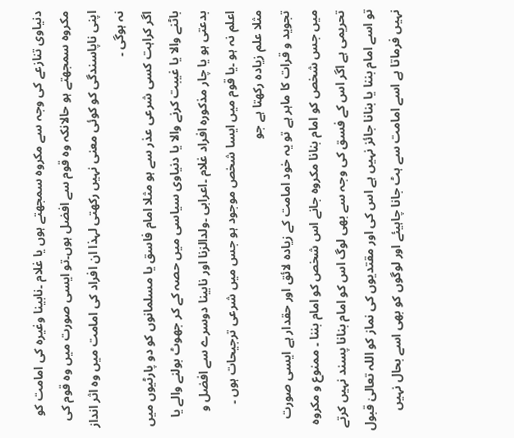دنیاوی تنازعے کی وجہ سے مکروہ سمجھتے ہوں یا غلام ۔نابینا وغیرہ کی امامت کو مکروہ سمجھتے ہو حالانکہ وہ قوم سے افضل ہوں۔تو ایسی صورت میں وہ قوم کی اپنی ناپاسندگی کو کوئی معنی نہیں رکھتی لہذا ان افراد کی امامت میں وہ اثر انداز نہ ہوگی ۔
اگر کراہت کسی شرعی عذر سے ہو مثلا امام فاسق یا مسلمانوں کو دو پارٹیوں میں باٹنے والا یا غیبت کرنے والا یا دنیاوی سیاسی میں حصہ کے کر جھوٹ بولنے والے یا بدعتی ہو یا چار مذکورہ افراد غلام ۔اعرابی ۔ولدالزنا اور نابینا دوسرے سے افضل و اعلم نہ ہو ۔یا قوم میں ایسا شخص موجود ہو جس میں شرعی ترجیحات ہوں ۔
مثلا علم زیادہ رکھتا ہے جو
تجوید و قرات کا ماہر ہے تو یہ خود امامت کے زیادہ لائق اور حقدار ہے ایسی صورت میں جس شخص کو امام بنانا مکروہ جانے اس شخص کو امام بننا ۔ ممنوع و مکروہ تحریمی ہے اگر اس کے فسق کی وجہ سے بھی لوگ اس کو امام بنانا پسند نہیں کرتے تو اسے امام بننا یا بنانا جائز نہیں ہے اس کی اور مقتدیوں کی نماز کو اللہ تعالیٰ قبول نہیں فرماتا ہے اسے امامت سے ہٹ جانا چاہیئے اور لوگوں کو بھی اسے بحال نہیں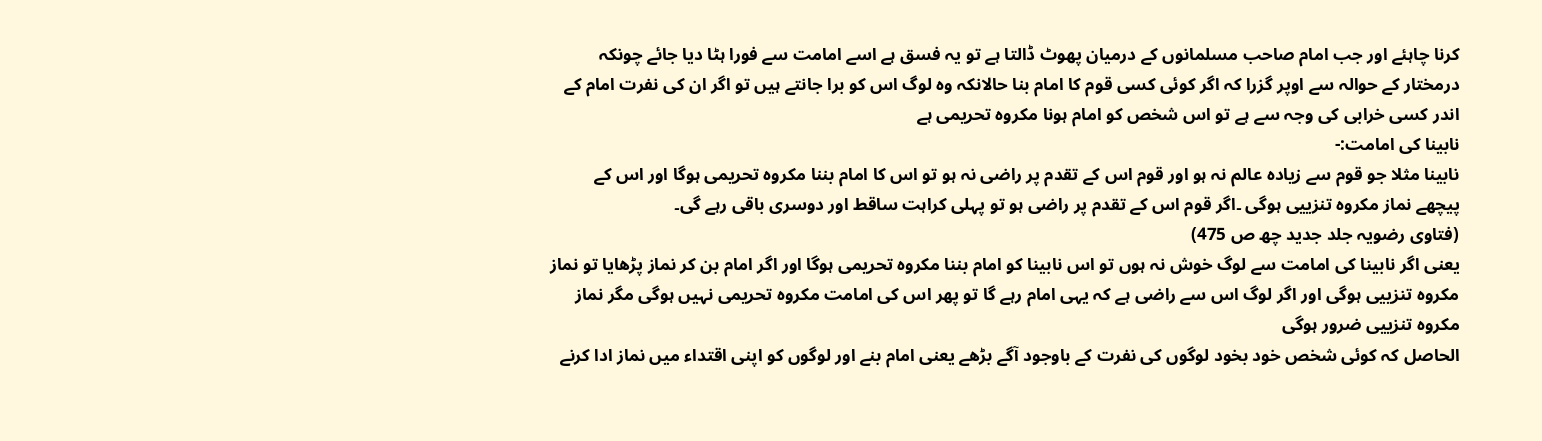کرنا چاہئے اور جب امام صاحب مسلمانوں کے درمیان پھوٹ ڈالتا ہے تو یہ فسق ہے اسے امامت سے فورا ہٹا دیا جائے چونکہ درمختار کے حوالہ سے اوپر گزرا کہ اگر کوئی کسی قوم کا امام بنا حالانکہ وہ لوگ اس کو برا جانتے ہیں تو اگر ان کی نفرت امام کے اندر کسی خرابی کی وجہ سے ہے تو اس شخص کو امام ہونا مکروہ تحریمی ہے
نابینا کی امامت:-
نابینا مثلا جو قوم سے زیادہ عالم نہ ہو اور قوم اس کے تقدم پر راضی نہ ہو تو اس کا امام بننا مکروہ تحریمی ہوگا اور اس کے پیچھے نماز مکروہ تنزییی ہوگی ۔اگر قوم اس کے تقدم پر راضی ہو تو پہلی کراہت ساقط اور دوسری باقی رہے گی۔
(فتاوی رضویہ جلد جدید چھ ص 475)
یعنی اگر نابینا کی امامت سے لوگ خوش نہ ہوں تو اس نابینا کو امام بننا مکروہ تحریمی ہوگا اور اگر امام بن کر نماز پڑھایا تو نماز مکروہ تنزییی ہوگی اور اگر لوگ اس سے راضی ہے کہ یہی امام رہے گا تو پھر اس کی امامت مکروہ تحریمی نہیں ہوگی مگر نماز مکروہ تنزییی ضرور ہوگی
الحاصل کہ کوئی شخص خود بخود لوگوں کی نفرت کے باوجود آگے بڑھے یعنی امام بنے اور لوگوں کو اپنی اقتداء میں نماز ادا کرنے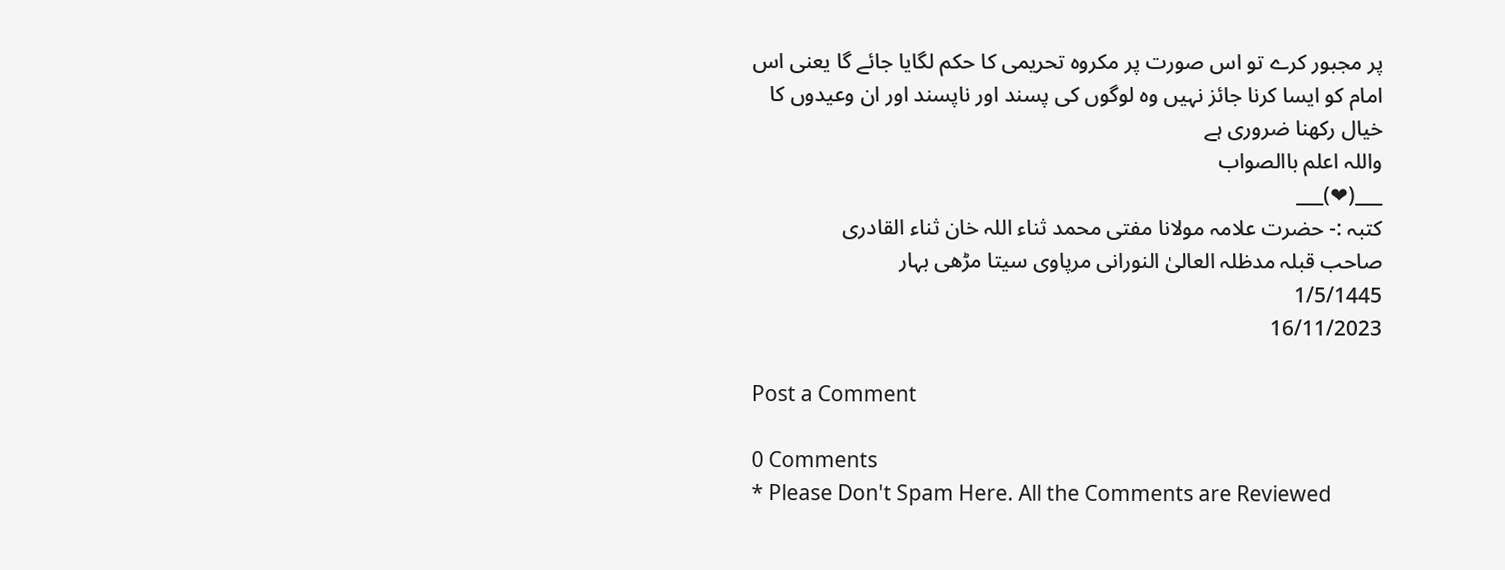پر مجبور کرے تو اس صورت پر مکروہ تحریمی کا حکم لگایا جائے گا یعنی اس امام کو ایسا کرنا جائز نہیں وہ لوگوں کی پسند اور ناپسند اور ان وعیدوں کا خیال رکھنا ضروری ہے
واللہ اعلم باالصواب
___(❤)___
کتبہ :- حضرت علامہ مولانا مفتی محمد ثناء اللہ خان ثناء القادری
صاحب قبلہ مدظلہ العالیٰ النورانی مرپاوی سیتا مڑھی بہار
1/5/1445
16/11/2023

Post a Comment

0 Comments
* Please Don't Spam Here. All the Comments are Reviewed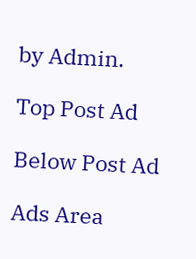by Admin.

Top Post Ad

Below Post Ad

Ads Area